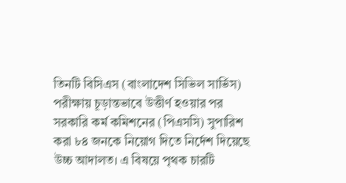তিনটি বিসিএস (বাংলাদেশ সিভিল সার্ভিস) পরীক্ষায় চূড়ান্তভাবে উত্তীর্ণ হওয়ার পর সরকারি কর্ম কমিশনের (পিএসসি) সুপারিশ করা ৮৪ জনকে নিয়োগ দিতে নির্দেশ দিয়েছে উচ্চ আদালত। এ বিষয়ে পৃথক চারটি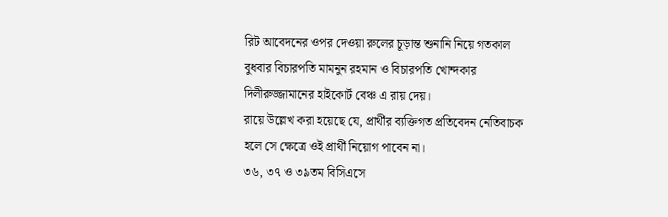রিট আবেদনের ওপর দেওয়া রুলের চূড়ান্ত শুনানি নিয়ে গতকাল বুধবার বিচারপতি মামনুন রহমান ও বিচারপতি খোন্দকার দিলীরুজ্জামানের হাইকোর্ট বেঞ্চ এ রায় দেয়।
রায়ে উল্লেখ করা হয়েছে যে, প্রার্থীর ব্যক্তিগত প্রতিবেদন নেতিবাচক হলে সে ক্ষেত্রে ওই প্রার্থী নিয়োগ পাবেন না।
৩৬, ৩৭ ও ৩৯তম বিসিএসে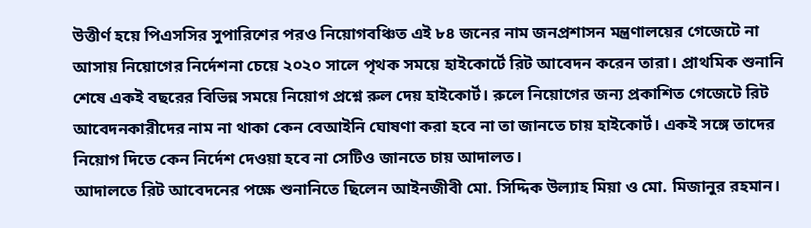উত্তীর্ণ হয়ে পিএসসির সুপারিশের পরও নিয়োগবঞ্চিত এই ৮৪ জনের নাম জনপ্রশাসন মন্ত্রণালয়ের গেজেটে না আসায় নিয়োগের নির্দেশনা চেয়ে ২০২০ সালে পৃথক সময়ে হাইকোর্টে রিট আবেদন করেন তারা। প্রাথমিক শুনানি শেষে একই বছরের বিভিন্ন সময়ে নিয়োগ প্রশ্নে রুল দেয় হাইকোর্ট। রুলে নিয়োগের জন্য প্রকাশিত গেজেটে রিট আবেদনকারীদের নাম না থাকা কেন বেআইনি ঘোষণা করা হবে না তা জানতে চায় হাইকোর্ট। একই সঙ্গে তাদের নিয়োগ দিতে কেন নির্দেশ দেওয়া হবে না সেটিও জানতে চায় আদালত।
আদালতে রিট আবেদনের পক্ষে শুনানিতে ছিলেন আইনজীবী মো. সিদ্দিক উল্যাহ মিয়া ও মো. মিজানুর রহমান।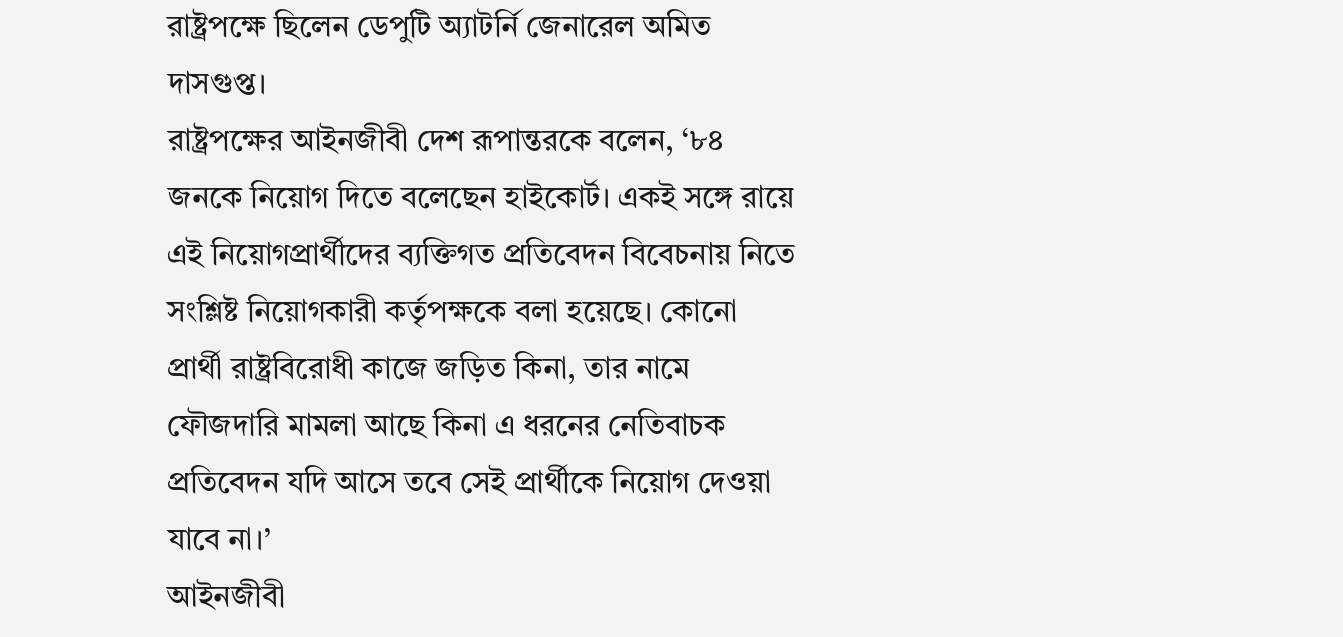রাষ্ট্রপক্ষে ছিলেন ডেপুটি অ্যাটর্নি জেনারেল অমিত দাসগুপ্ত।
রাষ্ট্রপক্ষের আইনজীবী দেশ রূপান্তরকে বলেন, ‘৮৪ জনকে নিয়োগ দিতে বলেছেন হাইকোর্ট। একই সঙ্গে রায়ে এই নিয়োগপ্রার্থীদের ব্যক্তিগত প্রতিবেদন বিবেচনায় নিতে সংশ্লিষ্ট নিয়োগকারী কর্তৃপক্ষকে বলা হয়েছে। কোনো প্রার্থী রাষ্ট্রবিরোধী কাজে জড়িত কিনা, তার নামে ফৌজদারি মামলা আছে কিনা এ ধরনের নেতিবাচক প্রতিবেদন যদি আসে তবে সেই প্রার্থীকে নিয়োগ দেওয়া যাবে না।’
আইনজীবী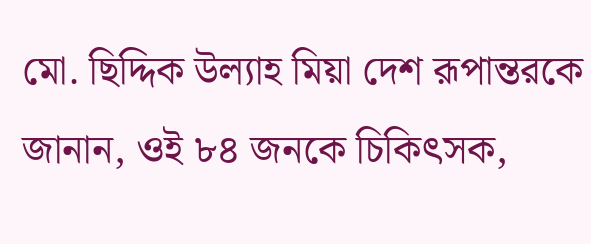মো. ছিদ্দিক উল্যাহ মিয়া দেশ রূপান্তরকে জানান, ওই ৮৪ জনকে চিকিৎসক,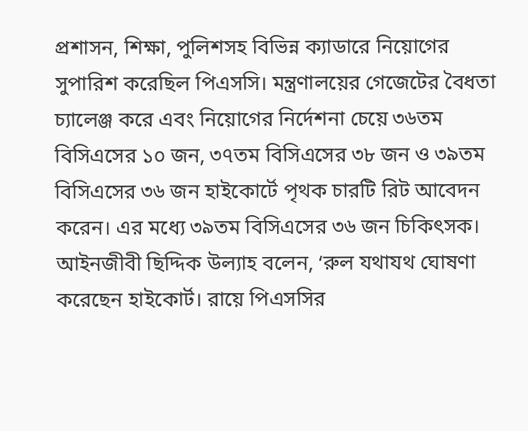প্রশাসন, শিক্ষা, পুলিশসহ বিভিন্ন ক্যাডারে নিয়োগের সুপারিশ করেছিল পিএসসি। মন্ত্রণালয়ের গেজেটের বৈধতা চ্যালেঞ্জ করে এবং নিয়োগের নির্দেশনা চেয়ে ৩৬তম বিসিএসের ১০ জন, ৩৭তম বিসিএসের ৩৮ জন ও ৩৯তম বিসিএসের ৩৬ জন হাইকোর্টে পৃথক চারটি রিট আবেদন করেন। এর মধ্যে ৩৯তম বিসিএসের ৩৬ জন চিকিৎসক।
আইনজীবী ছিদ্দিক উল্যাহ বলেন, ‘রুল যথাযথ ঘোষণা করেছেন হাইকোর্ট। রায়ে পিএসসির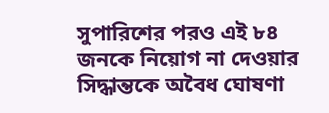সুপারিশের পরও এই ৮৪ জনকে নিয়োগ না দেওয়ার সিদ্ধান্তকে অবৈধ ঘোষণা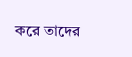করে তাদের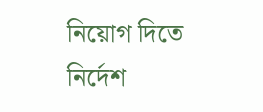নিয়োগ দিতে নির্দেশ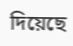দিয়েছে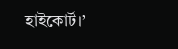হাইকোর্ট।’